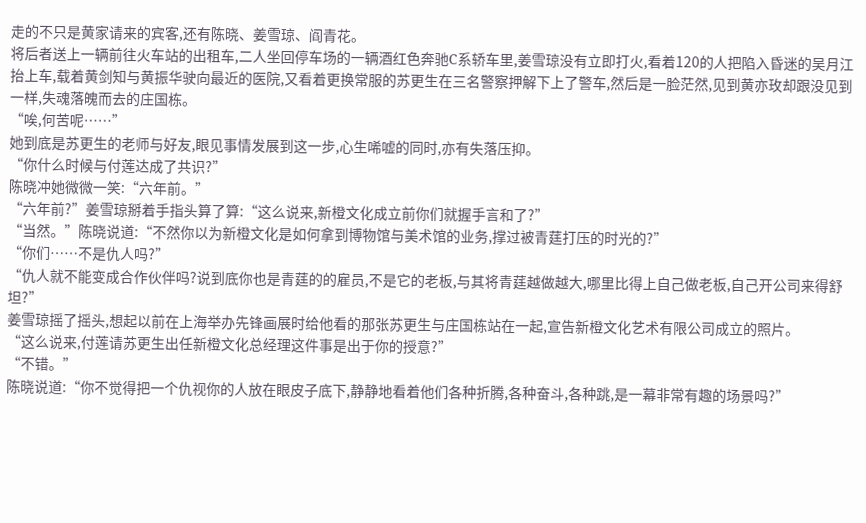走的不只是黄家请来的宾客,还有陈晓、姜雪琼、阎青花。
将后者送上一辆前往火车站的出租车,二人坐回停车场的一辆酒红色奔驰C系轿车里,姜雪琼没有立即打火,看着120的人把陷入昏迷的吴月江抬上车,载着黄剑知与黄振华驶向最近的医院,又看着更换常服的苏更生在三名警察押解下上了警车,然后是一脸茫然,见到黄亦玫却跟没见到一样,失魂落魄而去的庄国栋。
“唉,何苦呢……”
她到底是苏更生的老师与好友,眼见事情发展到这一步,心生唏嘘的同时,亦有失落压抑。
“你什么时候与付莲达成了共识?”
陈晓冲她微微一笑:“六年前。”
“六年前?”姜雪琼掰着手指头算了算:“这么说来,新橙文化成立前你们就握手言和了?”
“当然。”陈晓说道:“不然你以为新橙文化是如何拿到博物馆与美术馆的业务,撑过被青莛打压的时光的?”
“你们……不是仇人吗?”
“仇人就不能变成合作伙伴吗?说到底你也是青莛的的雇员,不是它的老板,与其将青莛越做越大,哪里比得上自己做老板,自己开公司来得舒坦?”
姜雪琼摇了摇头,想起以前在上海举办先锋画展时给他看的那张苏更生与庄国栋站在一起,宣告新橙文化艺术有限公司成立的照片。
“这么说来,付莲请苏更生出任新橙文化总经理这件事是出于你的授意?”
“不错。”
陈晓说道:“你不觉得把一个仇视你的人放在眼皮子底下,静静地看着他们各种折腾,各种奋斗,各种跳,是一幕非常有趣的场景吗?”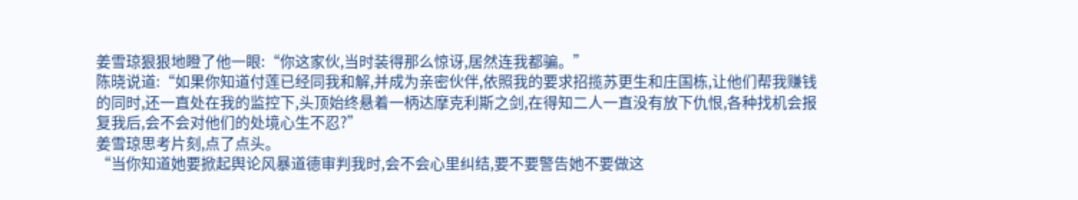姜雪琼狠狠地瞪了他一眼:“你这家伙,当时装得那么惊讶,居然连我都骗。”
陈晓说道:“如果你知道付莲已经同我和解,并成为亲密伙伴,依照我的要求招揽苏更生和庄国栋,让他们帮我赚钱的同时,还一直处在我的监控下,头顶始终悬着一柄达摩克利斯之剑,在得知二人一直没有放下仇恨,各种找机会报复我后,会不会对他们的处境心生不忍?”
姜雪琼思考片刻,点了点头。
“当你知道她要掀起舆论风暴道德审判我时,会不会心里纠结,要不要警告她不要做这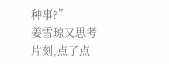种事?”
姜雪琼又思考片刻,点了点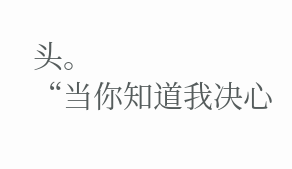头。
“当你知道我决心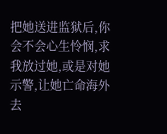把她送进监狱后,你会不会心生怜悯,求我放过她,或是对她示警,让她亡命海外去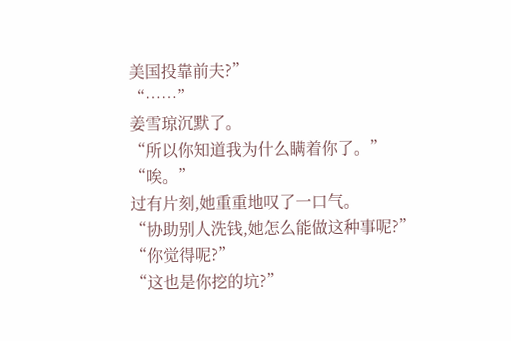美国投靠前夫?”
“……”
姜雪琼沉默了。
“所以你知道我为什么瞒着你了。”
“唉。”
过有片刻,她重重地叹了一口气。
“协助别人洗钱,她怎么能做这种事呢?”
“你觉得呢?”
“这也是你挖的坑?”